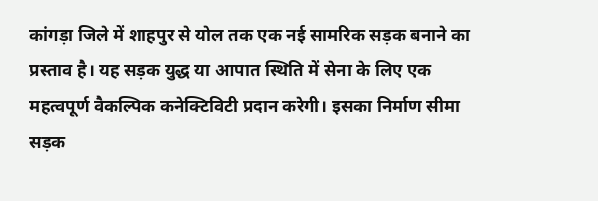कांगड़ा जिले में शाहपुर से योल तक एक नई सामरिक सड़क बनाने का प्रस्ताव है। यह सड़क युद्ध या आपात स्थिति में सेना के लिए एक महत्वपूर्ण वैकल्पिक कनेक्टिविटी प्रदान करेगी। इसका निर्माण सीमा सड़क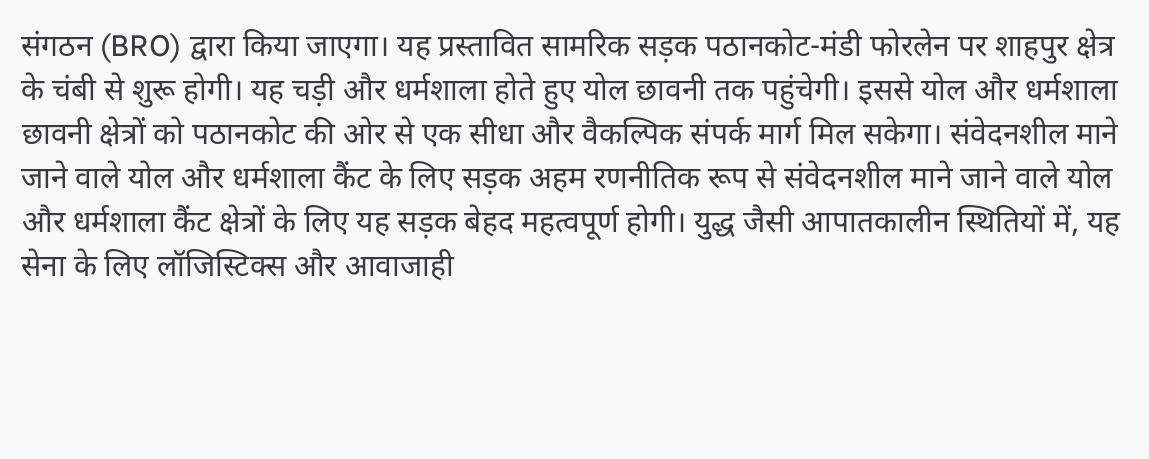संगठन (BRO) द्वारा किया जाएगा। यह प्रस्तावित सामरिक सड़क पठानकोट-मंडी फोरलेन पर शाहपुर क्षेत्र के चंबी से शुरू होगी। यह चड़ी और धर्मशाला होते हुए योल छावनी तक पहुंचेगी। इससे योल और धर्मशाला छावनी क्षेत्रों को पठानकोट की ओर से एक सीधा और वैकल्पिक संपर्क मार्ग मिल सकेगा। संवेदनशील माने जाने वाले योल और धर्मशाला कैंट के लिए सड़क अहम रणनीतिक रूप से संवेदनशील माने जाने वाले योल और धर्मशाला कैंट क्षेत्रों के लिए यह सड़क बेहद महत्वपूर्ण होगी। युद्ध जैसी आपातकालीन स्थितियों में, यह सेना के लिए लॉजिस्टिक्स और आवाजाही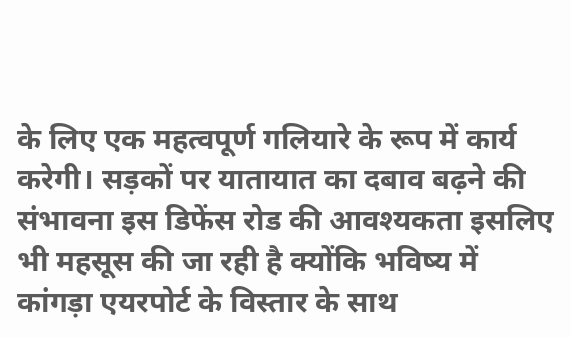के लिए एक महत्वपूर्ण गलियारे के रूप में कार्य करेगी। सड़कों पर यातायात का दबाव बढ़ने की संभावना इस डिफेंस रोड की आवश्यकता इसलिए भी महसूस की जा रही है क्योंकि भविष्य में कांगड़ा एयरपोर्ट के विस्तार के साथ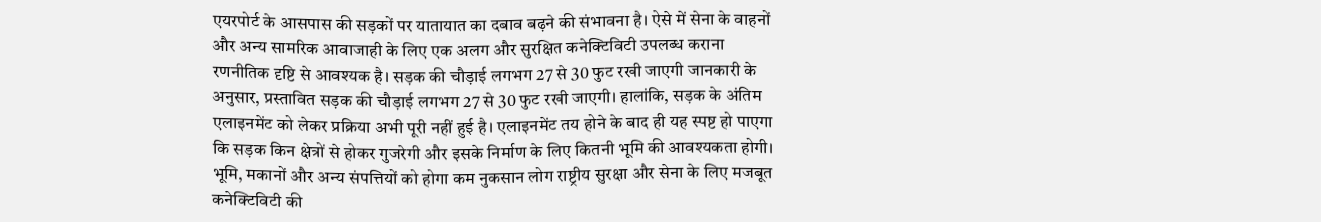एयरपोर्ट के आसपास की सड़कों पर यातायात का दबाव बढ़ने की संभावना है। ऐसे में सेना के वाहनों और अन्य सामरिक आवाजाही के लिए एक अलग और सुरक्षित कनेक्टिविटी उपलब्ध कराना रणनीतिक दृष्टि से आवश्यक है। सड़क की चौड़ाई लगभग 27 से 30 फुट रखी जाएगी जानकारी के अनुसार, प्रस्तावित सड़क की चौड़ाई लगभग 27 से 30 फुट रखी जाएगी। हालांकि, सड़क के अंतिम एलाइनमेंट को लेकर प्रक्रिया अभी पूरी नहीं हुई है। एलाइनमेंट तय होने के बाद ही यह स्पष्ट हो पाएगा कि सड़क किन क्षेत्रों से होकर गुजरेगी और इसके निर्माण के लिए कितनी भूमि की आवश्यकता होगी। भूमि, मकानों और अन्य संपत्तियों को होगा कम नुकसान लोग राष्ट्रीय सुरक्षा और सेना के लिए मजबूत कनेक्टिविटी की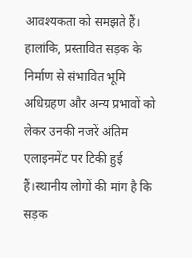आवश्यकता को समझते हैं। हालांकि, प्रस्तावित सड़क के निर्माण से संभावित भूमि अधिग्रहण और अन्य प्रभावों को लेकर उनकी नजरें अंतिम एलाइनमेंट पर टिकी हुई हैं।स्थानीय लोगों की मांग है कि सड़क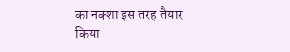का नक्शा इस तरह तैयार किया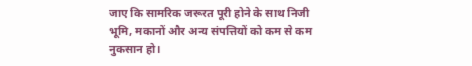जाए कि सामरिक जरूरत पूरी होने के साथ निजी भूमि, मकानों और अन्य संपत्तियों को कम से कम नुकसान हो।